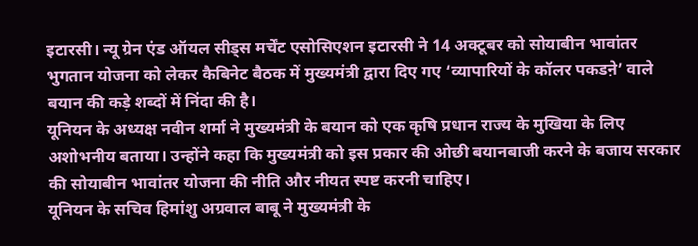इटारसी। न्यू ग्रेन एंड ऑयल सीड्स मर्चेंट एसोसिएशन इटारसी ने 14 अक्टूबर को सोयाबीन भावांतर भुगतान योजना को लेकर कैबिनेट बैठक में मुख्यमंत्री द्वारा दिए गए ‘व्यापारियों के कॉलर पकडऩे’ वाले बयान की कड़े शब्दों में निंदा की है।
यूनियन के अध्यक्ष नवीन शर्मा ने मुख्यमंत्री के बयान को एक कृषि प्रधान राज्य के मुखिया के लिए अशोभनीय बताया। उन्होंने कहा कि मुख्यमंत्री को इस प्रकार की ओछी बयानबाजी करने के बजाय सरकार की सोयाबीन भावांतर योजना की नीति और नीयत स्पष्ट करनी चाहिए।
यूनियन के सचिव हिमांशु अग्रवाल बाबू ने मुख्यमंत्री के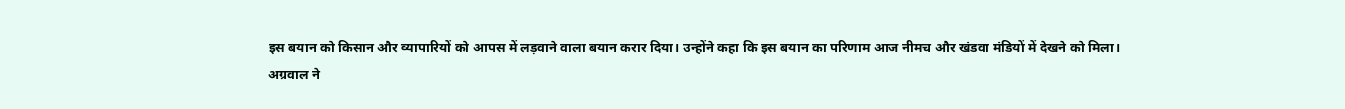इस बयान को किसान और व्यापारियों को आपस में लड़वाने वाला बयान करार दिया। उन्होंने कहा कि इस बयान का परिणाम आज नीमच और खंडवा मंडियों में देखने को मिला।
अग्रवाल ने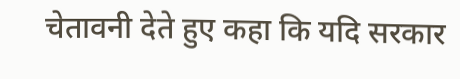चेतावनी देते हुए कहा कि यदि सरकार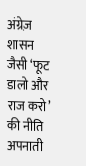अंग्रेज़ शासन जैसी ‘फूट डालो और राज करो’ की नीति अपनाती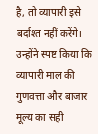है, तो व्यापारी इसे बर्दाश्त नहीं करेंगे। उन्होंने स्पष्ट किया कि व्यापारी माल की गुणवत्ता और बाजार मूल्य का सही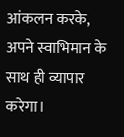आंकलन करके, अपने स्वाभिमान के साथ ही व्यापार करेगा।